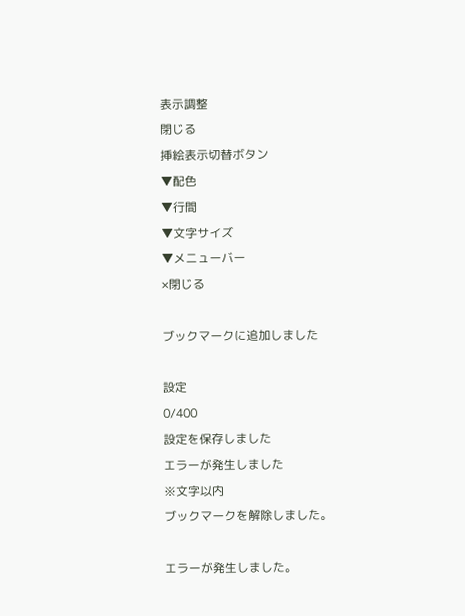表示調整
閉じる
挿絵表示切替ボタン
▼配色
▼行間
▼文字サイズ
▼メニューバー
×閉じる

ブックマークに追加しました

設定
0/400
設定を保存しました
エラーが発生しました
※文字以内
ブックマークを解除しました。

エラーが発生しました。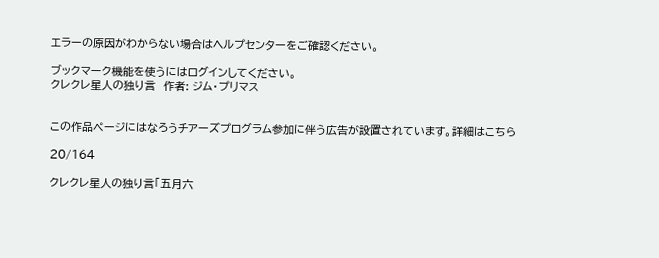エラーの原因がわからない場合はヘルプセンターをご確認ください。

ブックマーク機能を使うにはログインしてください。
クレクレ星人の独り言  作者: ジム・プリマス


この作品ページにはなろうチアーズプログラム参加に伴う広告が設置されています。詳細はこちら

20/164

クレクレ星人の独り言「五月六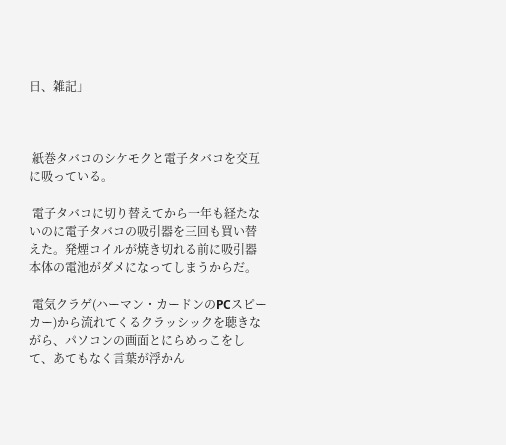日、雑記」



 紙巻タバコのシケモクと電子タバコを交互に吸っている。

 電子タバコに切り替えてから一年も経たないのに電子タバコの吸引器を三回も買い替えた。発煙コイルが焼き切れる前に吸引器本体の電池がダメになってしまうからだ。

 電気クラゲ(ハーマン・カードンのPCスピーカー)から流れてくるクラッシックを聴きながら、パソコンの画面とにらめっこをして、あてもなく言葉が浮かん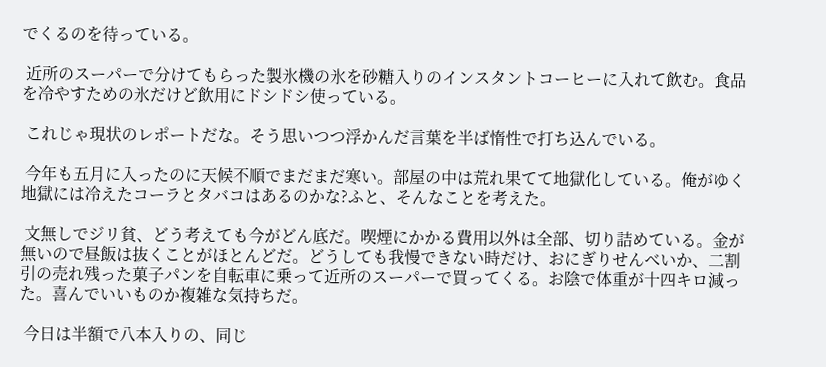でくるのを待っている。

 近所のスーパーで分けてもらった製氷機の氷を砂糖入りのインスタントコーヒーに入れて飲む。食品を冷やすための氷だけど飲用にドシドシ使っている。

 これじゃ現状のレポートだな。そう思いつつ浮かんだ言葉を半ば惰性で打ち込んでいる。

 今年も五月に入ったのに天候不順でまだまだ寒い。部屋の中は荒れ果てて地獄化している。俺がゆく地獄には冷えたコーラとタバコはあるのかな?ふと、そんなことを考えた。

 文無しでジリ貧、どう考えても今がどん底だ。喫煙にかかる費用以外は全部、切り詰めている。金が無いので昼飯は抜くことがほとんどだ。どうしても我慢できない時だけ、おにぎりせんべいか、二割引の売れ残った菓子パンを自転車に乗って近所のスーパーで買ってくる。お陰で体重が十四キロ減った。喜んでいいものか複雑な気持ちだ。

 今日は半額で八本入りの、同じ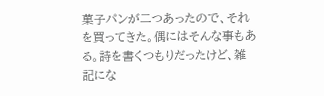菓子パンが二つあったので、それを買ってきた。偶にはそんな事もある。詩を書くつもりだったけど、雑記にな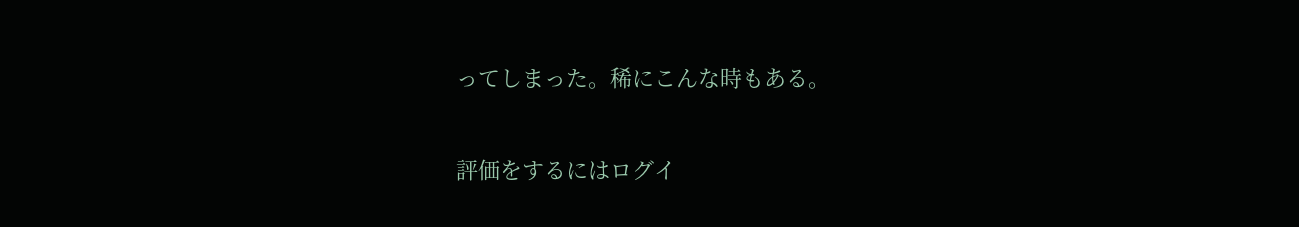ってしまった。稀にこんな時もある。


評価をするにはログイ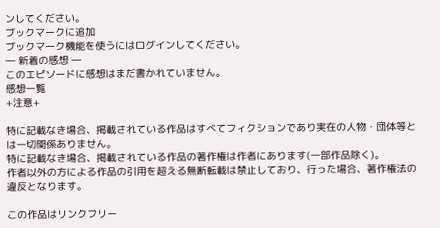ンしてください。
ブックマークに追加
ブックマーク機能を使うにはログインしてください。
― 新着の感想 ―
このエピソードに感想はまだ書かれていません。
感想一覧
+注意+

特に記載なき場合、掲載されている作品はすべてフィクションであり実在の人物・団体等とは一切関係ありません。
特に記載なき場合、掲載されている作品の著作権は作者にあります(一部作品除く)。
作者以外の方による作品の引用を超える無断転載は禁止しており、行った場合、著作権法の違反となります。

この作品はリンクフリー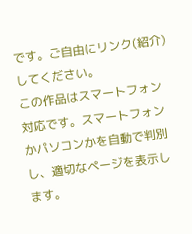です。ご自由にリンク(紹介)してください。
この作品はスマートフォン対応です。スマートフォンかパソコンかを自動で判別し、適切なページを表示します。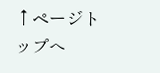↑ページトップへ